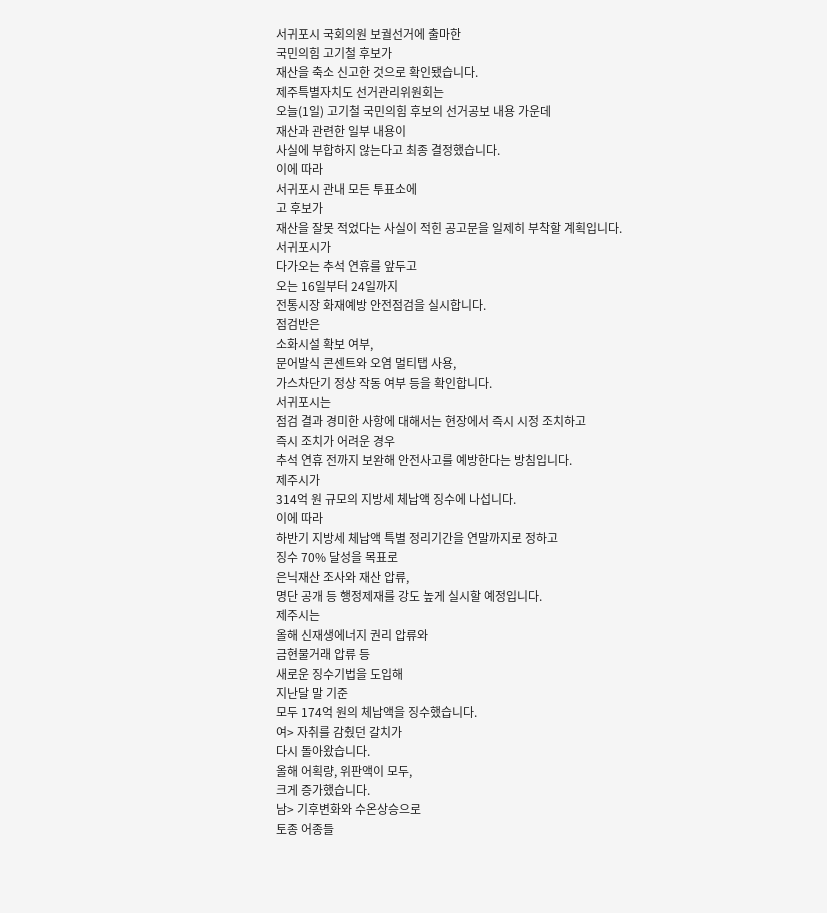서귀포시 국회의원 보궐선거에 출마한
국민의힘 고기철 후보가
재산을 축소 신고한 것으로 확인됐습니다.
제주특별자치도 선거관리위원회는
오늘(1일) 고기철 국민의힘 후보의 선거공보 내용 가운데
재산과 관련한 일부 내용이
사실에 부합하지 않는다고 최종 결정했습니다.
이에 따라
서귀포시 관내 모든 투표소에
고 후보가
재산을 잘못 적었다는 사실이 적힌 공고문을 일제히 부착할 계획입니다.
서귀포시가
다가오는 추석 연휴를 앞두고
오는 16일부터 24일까지
전통시장 화재예방 안전점검을 실시합니다.
점검반은
소화시설 확보 여부,
문어발식 콘센트와 오염 멀티탭 사용,
가스차단기 정상 작동 여부 등을 확인합니다.
서귀포시는
점검 결과 경미한 사항에 대해서는 현장에서 즉시 시정 조치하고
즉시 조치가 어려운 경우
추석 연휴 전까지 보완해 안전사고를 예방한다는 방침입니다.
제주시가
314억 원 규모의 지방세 체납액 징수에 나섭니다.
이에 따라
하반기 지방세 체납액 특별 정리기간을 연말까지로 정하고
징수 70% 달성을 목표로
은닉재산 조사와 재산 압류,
명단 공개 등 행정제재를 강도 높게 실시할 예정입니다.
제주시는
올해 신재생에너지 권리 압류와
금현물거래 압류 등
새로운 징수기법을 도입해
지난달 말 기준
모두 174억 원의 체납액을 징수했습니다.
여> 자취를 감췄던 갈치가
다시 돌아왔습니다.
올해 어획량, 위판액이 모두,
크게 증가했습니다.
남> 기후변화와 수온상승으로
토종 어종들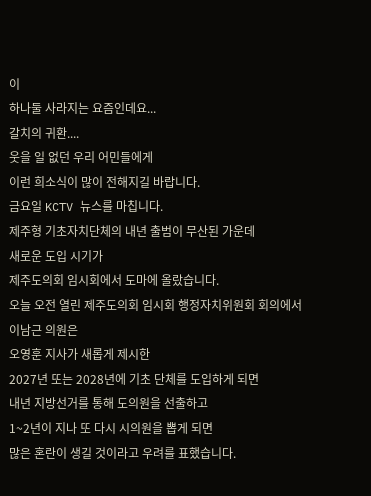이
하나둘 사라지는 요즘인데요...
갈치의 귀환....
웃을 일 없던 우리 어민들에게
이런 희소식이 많이 전해지길 바랍니다.
금요일 KCTV 뉴스를 마칩니다.
제주형 기초자치단체의 내년 출범이 무산된 가운데
새로운 도입 시기가
제주도의회 임시회에서 도마에 올랐습니다.
오늘 오전 열린 제주도의회 임시회 행정자치위원회 회의에서
이남근 의원은
오영훈 지사가 새롭게 제시한
2027년 또는 2028년에 기초 단체를 도입하게 되면
내년 지방선거를 통해 도의원을 선출하고
1~2년이 지나 또 다시 시의원을 뽑게 되면
많은 혼란이 생길 것이라고 우려를 표했습니다.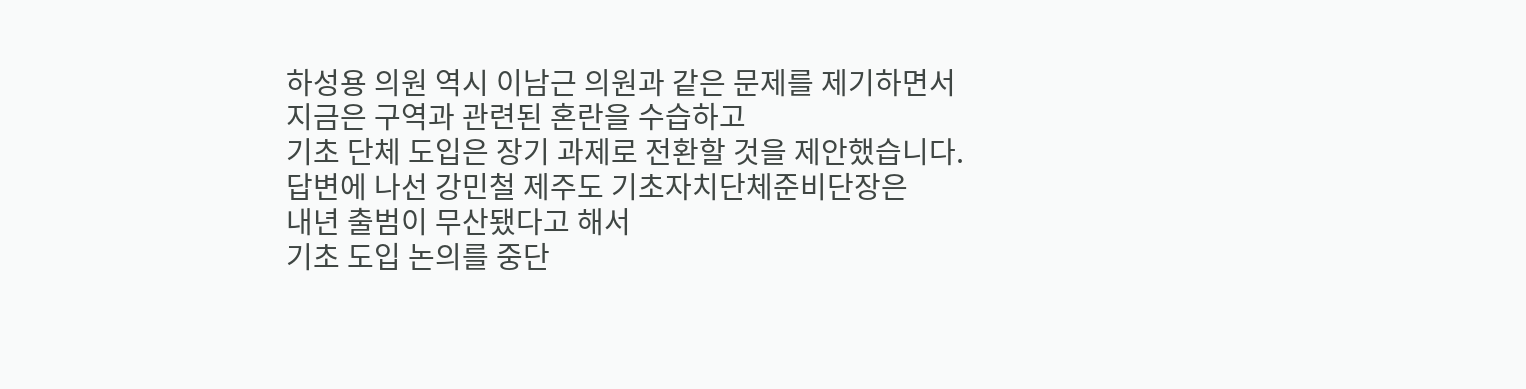하성용 의원 역시 이남근 의원과 같은 문제를 제기하면서
지금은 구역과 관련된 혼란을 수습하고
기초 단체 도입은 장기 과제로 전환할 것을 제안했습니다.
답변에 나선 강민철 제주도 기초자치단체준비단장은
내년 출범이 무산됐다고 해서
기초 도입 논의를 중단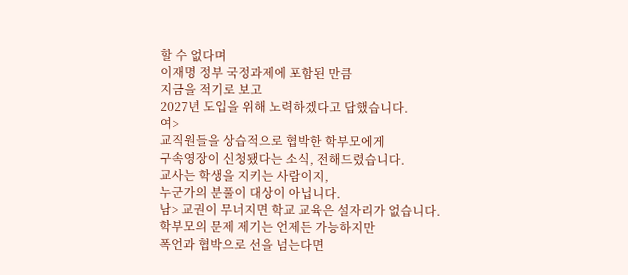할 수 없다며
이재명 정부 국정과제에 포함된 만큼
지금을 적기로 보고
2027년 도입을 위해 노력하겠다고 답했습니다.
여>
교직원들을 상습적으로 협박한 학부모에게
구속영장이 신청됐다는 소식, 전해드렸습니다.
교사는 학생을 지키는 사람이지,
누군가의 분풀이 대상이 아닙니다.
남> 교권이 무너지면 학교 교육은 설자리가 없습니다.
학부모의 문제 제기는 언제든 가능하지만
폭언과 협박으로 선을 넘는다면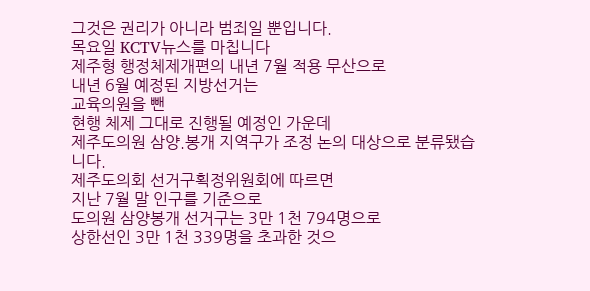그것은 권리가 아니라 범죄일 뿐입니다.
목요일 KCTV뉴스를 마칩니다
제주형 행정체제개편의 내년 7월 적용 무산으로
내년 6월 예정된 지방선거는
교육의원을 뺀
현행 체제 그대로 진행될 예정인 가운데
제주도의원 삼양.봉개 지역구가 조정 논의 대상으로 분류됐습니다.
제주도의회 선거구획정위원회에 따르면
지난 7월 말 인구를 기준으로
도의원 삼양봉개 선거구는 3만 1천 794명으로
상한선인 3만 1천 339명을 초과한 것으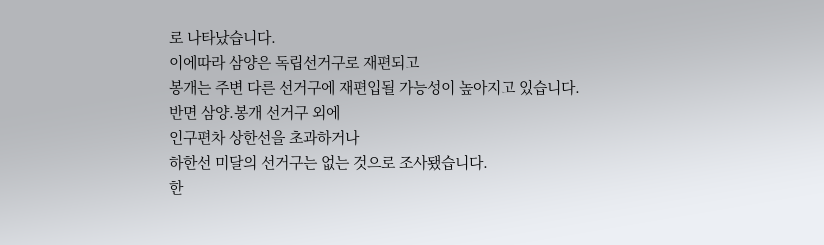로 나타났습니다.
이에따라 삼양은 독립선거구로 재편되고
봉개는 주변 다른 선거구에 재편입될 가능성이 높아지고 있습니다.
반면 삼양.봉개 선거구 외에
인구편차 상한선을 초과하거나
하한선 미달의 선거구는 없는 것으로 조사됐습니다.
한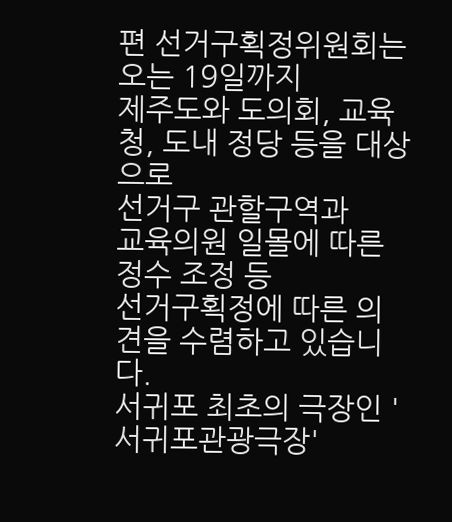편 선거구획정위원회는 오는 19일까지
제주도와 도의회, 교육청, 도내 정당 등을 대상으로
선거구 관할구역과
교육의원 일몰에 따른 정수 조정 등
선거구획정에 따른 의견을 수렴하고 있습니다.
서귀포 최초의 극장인 '서귀포관광극장'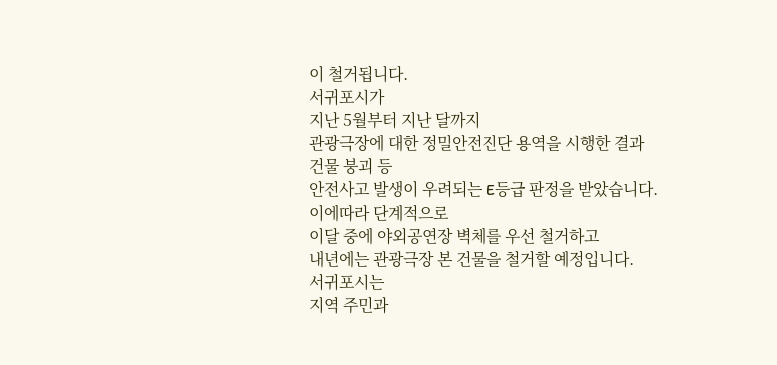이 철거됩니다.
서귀포시가
지난 5월부터 지난 달까지
관광극장에 대한 정밀안전진단 용역을 시행한 결과
건물 붕괴 등
안전사고 발생이 우려되는 E등급 판정을 받았습니다.
이에따라 단계적으로
이달 중에 야외공연장 벽체를 우선 철거하고
내년에는 관광극장 본 건물을 철거할 예정입니다.
서귀포시는
지역 주민과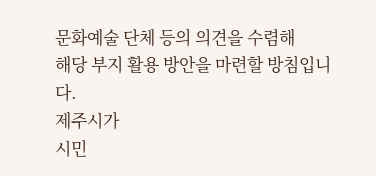문화예술 단체 등의 의견을 수렴해
해당 부지 활용 방안을 마련할 방침입니다.
제주시가
시민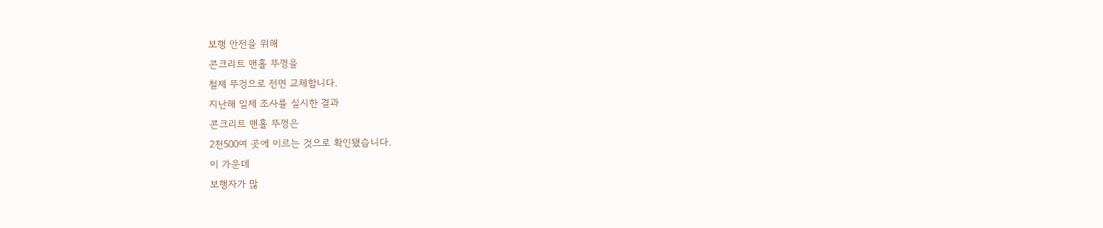보행 안전을 위해
콘크리트 맨홀 뚜껑을
철제 뚜겅으로 전면 교체합니다.
지난해 일제 조사를 실시한 결과
콘크리트 맨홀 뚜껑은
2천500여 곳에 이르는 것으로 확인됐습니다.
이 가운데
보행자가 많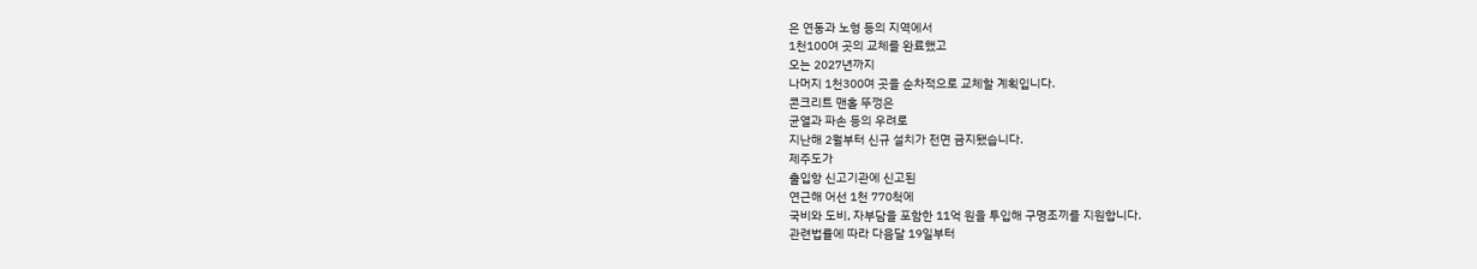은 연동과 노형 등의 지역에서
1천100여 곳의 교체를 완료했고
오는 2027년까지
나머지 1천300여 곳을 순차적으로 교체할 계획입니다.
콘크리트 맨홀 뚜껑은
균열과 파손 등의 우려로
지난해 2월부터 신규 설치가 전면 금지됐습니다.
제주도가
출입항 신고기관에 신고된
연근해 어선 1천 770척에
국비와 도비, 자부담을 포함한 11억 원을 투입해 구명조끼를 지원합니다.
관련법률에 따라 다음달 19일부터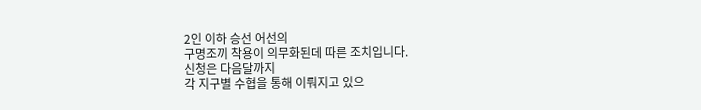2인 이하 승선 어선의
구명조끼 착용이 의무화된데 따른 조치입니다.
신청은 다음달까지
각 지구별 수협을 통해 이뤄지고 있으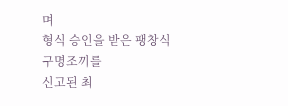며
형식 승인을 받은 팽창식 구명조끼를
신고된 최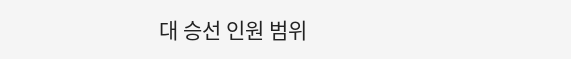대 승선 인원 범위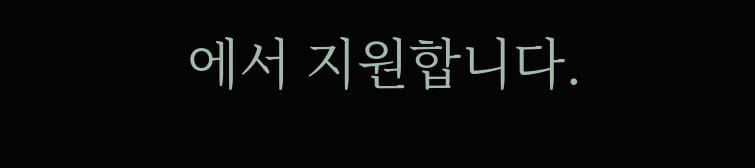에서 지원합니다.